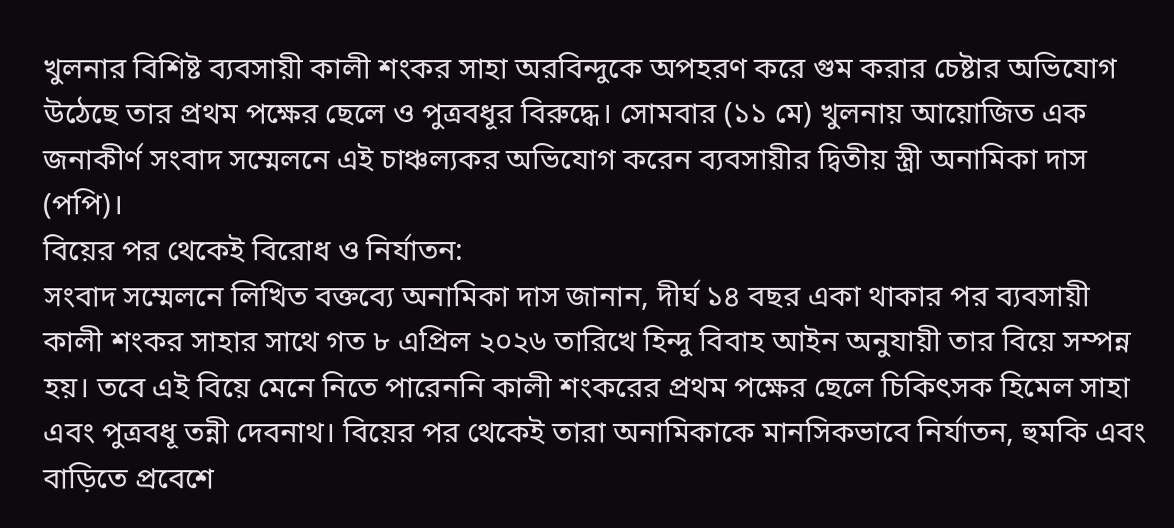খুলনার বিশিষ্ট ব্যবসায়ী কালী শংকর সাহা অরবিন্দুকে অপহরণ করে গুম করার চেষ্টার অভিযোগ উঠেছে তার প্রথম পক্ষের ছেলে ও পুত্রবধূর বিরুদ্ধে। সোমবার (১১ মে) খুলনায় আয়োজিত এক জনাকীর্ণ সংবাদ সম্মেলনে এই চাঞ্চল্যকর অভিযোগ করেন ব্যবসায়ীর দ্বিতীয় স্ত্রী অনামিকা দাস (পপি)।
বিয়ের পর থেকেই বিরোধ ও নির্যাতন:
সংবাদ সম্মেলনে লিখিত বক্তব্যে অনামিকা দাস জানান, দীর্ঘ ১৪ বছর একা থাকার পর ব্যবসায়ী কালী শংকর সাহার সাথে গত ৮ এপ্রিল ২০২৬ তারিখে হিন্দু বিবাহ আইন অনুযায়ী তার বিয়ে সম্পন্ন হয়। তবে এই বিয়ে মেনে নিতে পারেননি কালী শংকরের প্রথম পক্ষের ছেলে চিকিৎসক হিমেল সাহা এবং পুত্রবধূ তন্নী দেবনাথ। বিয়ের পর থেকেই তারা অনামিকাকে মানসিকভাবে নির্যাতন, হুমকি এবং বাড়িতে প্রবেশে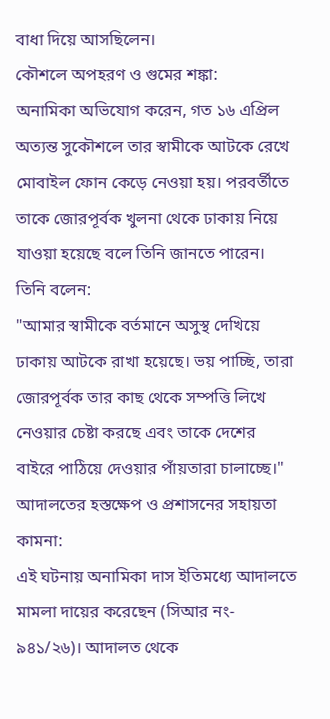বাধা দিয়ে আসছিলেন।
কৌশলে অপহরণ ও গুমের শঙ্কা:
অনামিকা অভিযোগ করেন, গত ১৬ এপ্রিল অত্যন্ত সুকৌশলে তার স্বামীকে আটকে রেখে মোবাইল ফোন কেড়ে নেওয়া হয়। পরবর্তীতে তাকে জোরপূর্বক খুলনা থেকে ঢাকায় নিয়ে যাওয়া হয়েছে বলে তিনি জানতে পারেন।
তিনি বলেন:
"আমার স্বামীকে বর্তমানে অসুস্থ দেখিয়ে ঢাকায় আটকে রাখা হয়েছে। ভয় পাচ্ছি, তারা জোরপূর্বক তার কাছ থেকে সম্পত্তি লিখে নেওয়ার চেষ্টা করছে এবং তাকে দেশের বাইরে পাঠিয়ে দেওয়ার পাঁয়তারা চালাচ্ছে।"
আদালতের হস্তক্ষেপ ও প্রশাসনের সহায়তা কামনা:
এই ঘটনায় অনামিকা দাস ইতিমধ্যে আদালতে মামলা দায়ের করেছেন (সিআর নং- ৯৪১/২৬)। আদালত থেকে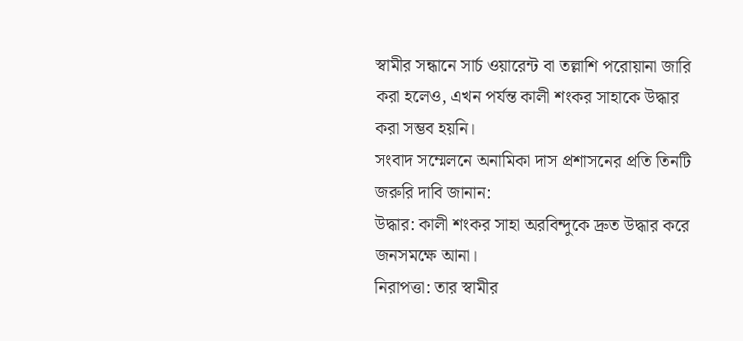স্বামীর সন্ধানে সার্চ ওয়ারেন্ট বা তল্লাশি পরোয়ানা জারি করা হলেও, এখন পর্যন্ত কালী শংকর সাহাকে উদ্ধার করা সম্ভব হয়নি।
সংবাদ সম্মেলনে অনামিকা দাস প্রশাসনের প্রতি তিনটি জরুরি দাবি জানান:
উদ্ধার: কালী শংকর সাহা অরবিন্দুকে দ্রুত উদ্ধার করে জনসমক্ষে আনা।
নিরাপত্তা: তার স্বামীর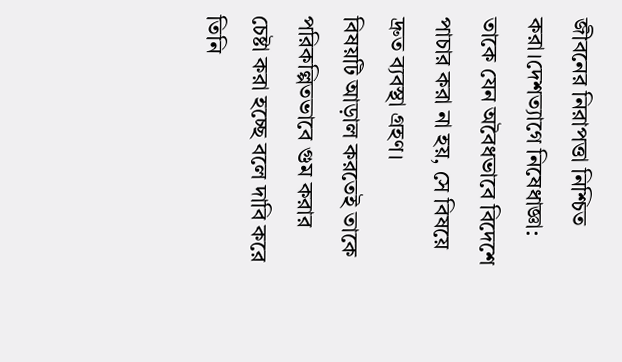জীবনের নিরাপত্তা নিশ্চিত করা।দেশত্যাগে নিষেধাজ্ঞা: তাকে যেন অবৈধভাবে বিদেশে পাচার করা না হয়, সে বিষয়ে দ্রুত ব্যবস্থা গ্রহণ।
বিষয়টি আড়াল করতেই তাকে পরিকল্পিতভাবে গুম করার চেষ্টা করা হচ্ছে বলে দাবি করে তিনি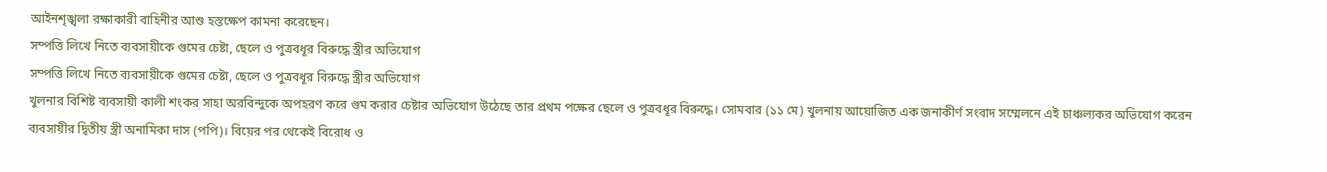আইনশৃঙ্খলা রক্ষাকারী বাহিনীর আশু হস্তক্ষেপ কামনা করেছেন।
সম্পত্তি লিখে নিতে ব্যবসায়ীকে গুমের চেষ্টা, ছেলে ও পুত্রবধূর বিরুদ্ধে স্ত্রীর অভিযোগ
সম্পত্তি লিখে নিতে ব্যবসায়ীকে গুমের চেষ্টা, ছেলে ও পুত্রবধূর বিরুদ্ধে স্ত্রীর অভিযোগ
খুলনার বিশিষ্ট ব্যবসায়ী কালী শংকর সাহা অরবিন্দুকে অপহরণ করে গুম করার চেষ্টার অভিযোগ উঠেছে তার প্রথম পক্ষের ছেলে ও পুত্রবধূর বিরুদ্ধে। সোমবার (১১ মে) খুলনায় আয়োজিত এক জনাকীর্ণ সংবাদ সম্মেলনে এই চাঞ্চল্যকর অভিযোগ করেন ব্যবসায়ীর দ্বিতীয় স্ত্রী অনামিকা দাস (পপি)। বিয়ের পর থেকেই বিরোধ ও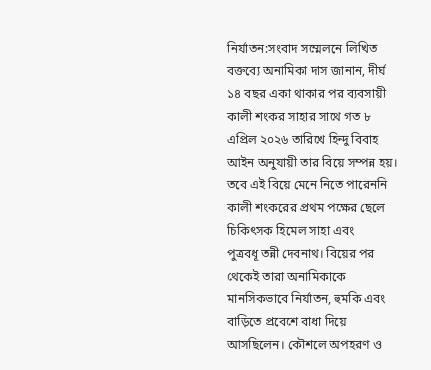নির্যাতন:সংবাদ সম্মেলনে লিখিত বক্তব্যে অনামিকা দাস জানান, দীর্ঘ ১৪ বছর একা থাকার পর ব্যবসায়ী কালী শংকর সাহার সাথে গত ৮ এপ্রিল ২০২৬ তারিখে হিন্দু বিবাহ আইন অনুযায়ী তার বিয়ে সম্পন্ন হয়। তবে এই বিয়ে মেনে নিতে পারেননি কালী শংকরের প্রথম পক্ষের ছেলে চিকিৎসক হিমেল সাহা এবং
পুত্রবধূ তন্নী দেবনাথ। বিয়ের পর থেকেই তারা অনামিকাকে মানসিকভাবে নির্যাতন, হুমকি এবং বাড়িতে প্রবেশে বাধা দিয়ে আসছিলেন। কৌশলে অপহরণ ও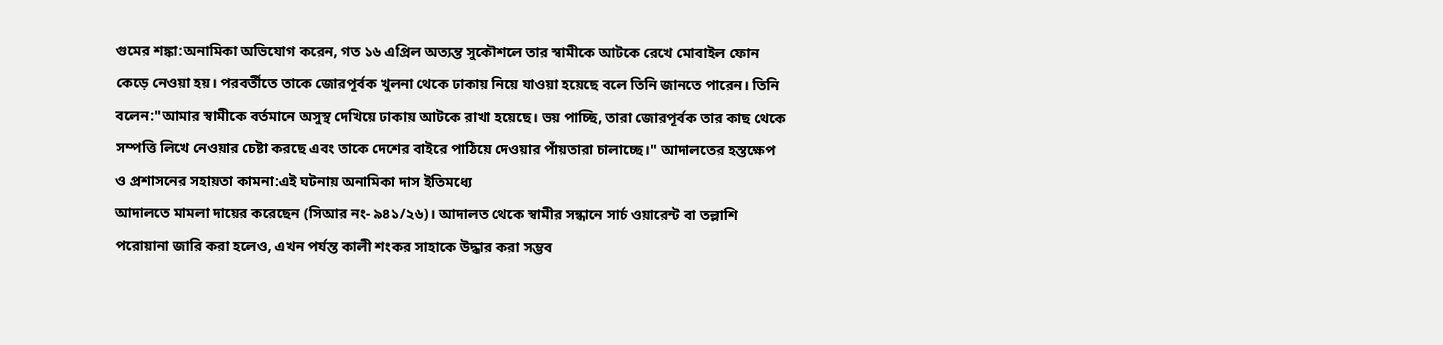গুমের শঙ্কা:অনামিকা অভিযোগ করেন, গত ১৬ এপ্রিল অত্যন্ত সুকৌশলে তার স্বামীকে আটকে রেখে মোবাইল ফোন কেড়ে নেওয়া হয়। পরবর্তীতে তাকে জোরপূর্বক খুলনা থেকে ঢাকায় নিয়ে যাওয়া হয়েছে বলে তিনি জানতে পারেন। তিনি বলেন:"আমার স্বামীকে বর্তমানে অসুস্থ দেখিয়ে ঢাকায় আটকে রাখা হয়েছে। ভয় পাচ্ছি, তারা জোরপূর্বক তার কাছ থেকে সম্পত্তি লিখে নেওয়ার চেষ্টা করছে এবং তাকে দেশের বাইরে পাঠিয়ে দেওয়ার পাঁয়তারা চালাচ্ছে।" আদালতের হস্তক্ষেপ ও প্রশাসনের সহায়তা কামনা:এই ঘটনায় অনামিকা দাস ইতিমধ্যে
আদালতে মামলা দায়ের করেছেন (সিআর নং- ৯৪১/২৬)। আদালত থেকে স্বামীর সন্ধানে সার্চ ওয়ারেন্ট বা তল্লাশি পরোয়ানা জারি করা হলেও, এখন পর্যন্ত কালী শংকর সাহাকে উদ্ধার করা সম্ভব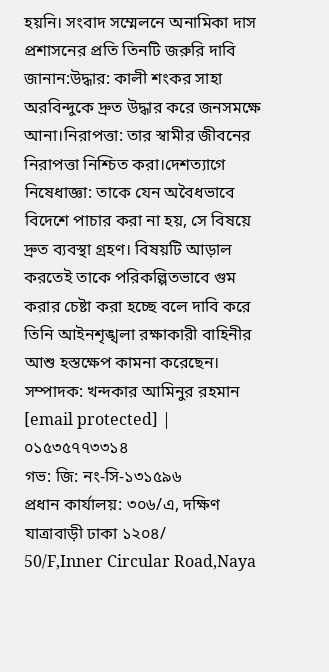হয়নি। সংবাদ সম্মেলনে অনামিকা দাস প্রশাসনের প্রতি তিনটি জরুরি দাবি জানান:উদ্ধার: কালী শংকর সাহা অরবিন্দুকে দ্রুত উদ্ধার করে জনসমক্ষে আনা।নিরাপত্তা: তার স্বামীর জীবনের নিরাপত্তা নিশ্চিত করা।দেশত্যাগে নিষেধাজ্ঞা: তাকে যেন অবৈধভাবে বিদেশে পাচার করা না হয়, সে বিষয়ে দ্রুত ব্যবস্থা গ্রহণ। বিষয়টি আড়াল করতেই তাকে পরিকল্পিতভাবে গুম করার চেষ্টা করা হচ্ছে বলে দাবি করে তিনি আইনশৃঙ্খলা রক্ষাকারী বাহিনীর আশু হস্তক্ষেপ কামনা করেছেন।
সম্পাদক: খন্দকার আমিনুর রহমান
[email protected] | ০১৫৩৫৭৭৩৩১৪
গভ: জি: নং-সি-১৩১৫৯৬
প্রধান কার্যালয়: ৩০৬/এ, দক্ষিণ যাত্রাবাড়ী ঢাকা ১২০৪/
50/F,Inner Circular Road,Naya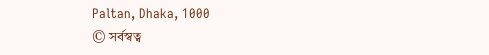Paltan, Dhaka, 1000
© সর্বস্বত্ব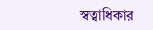স্বত্বাধিকার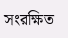সংরক্ষিত